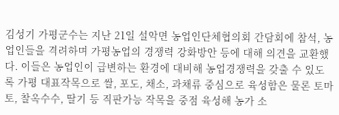김성기 가평군수는 지난 21일 설악면 농업인단체협의회 간담회에 참석, 농업인들을 격려하며 가평농업의 경쟁력 강화방안 등에 대해 의견을 교환했다. 이들은 농업인이 급변하는 환경에 대비해 농업경쟁력을 갖출 수 있도록 가평 대표작목으로 쌀, 포도, 채소, 과채류 중심으로 육성함은 물론 토마토, 찰옥수수, 딸기 등 직판가능 작목을 중점 육성해 농가 소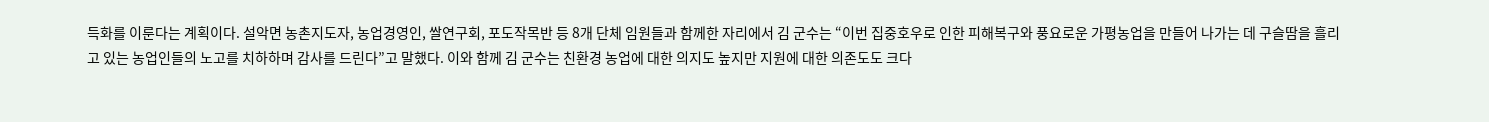득화를 이룬다는 계획이다. 설악면 농촌지도자, 농업경영인, 쌀연구회, 포도작목반 등 8개 단체 임원들과 함께한 자리에서 김 군수는 “이번 집중호우로 인한 피해복구와 풍요로운 가평농업을 만들어 나가는 데 구슬땀을 흘리고 있는 농업인들의 노고를 치하하며 감사를 드린다”고 말했다. 이와 함께 김 군수는 친환경 농업에 대한 의지도 높지만 지원에 대한 의존도도 크다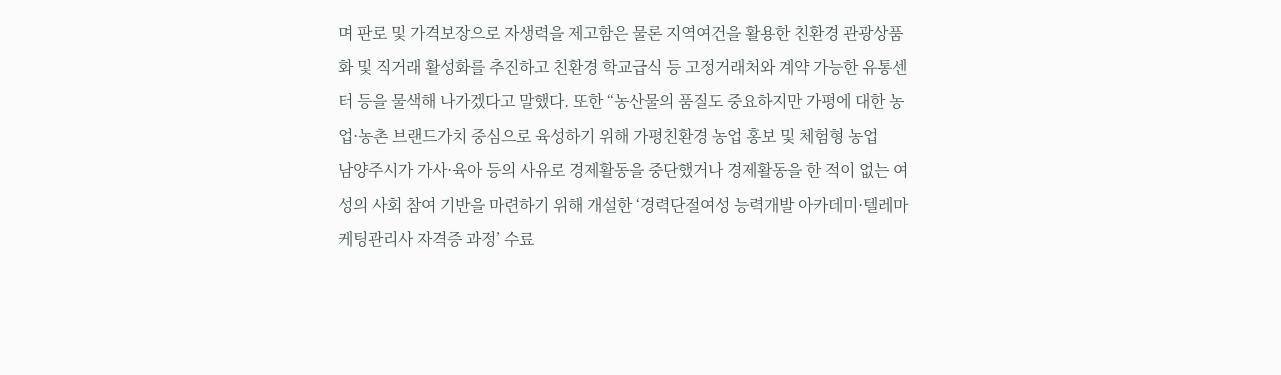며 판로 및 가격보장으로 자생력을 제고함은 물론 지역여건을 활용한 친환경 관광상품화 및 직거래 활성화를 추진하고 친환경 학교급식 등 고정거래처와 계약 가능한 유통센터 등을 물색해 나가겠다고 말했다. 또한 “농산물의 품질도 중요하지만 가평에 대한 농업·농촌 브랜드가치 중심으로 육성하기 위해 가평친환경 농업 홍보 및 체험형 농업
남양주시가 가사·육아 등의 사유로 경제활동을 중단했거나 경제활동을 한 적이 없는 여성의 사회 참여 기반을 마련하기 위해 개설한 ‘경력단절여성 능력개발 아카데미·텔레마케팅관리사 자격증 과정’ 수료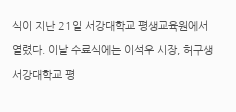식이 지난 21일 서강대학교 평생교육원에서 열렸다. 이날 수료식에는 이석우 시장, 허구생 서강대학교 평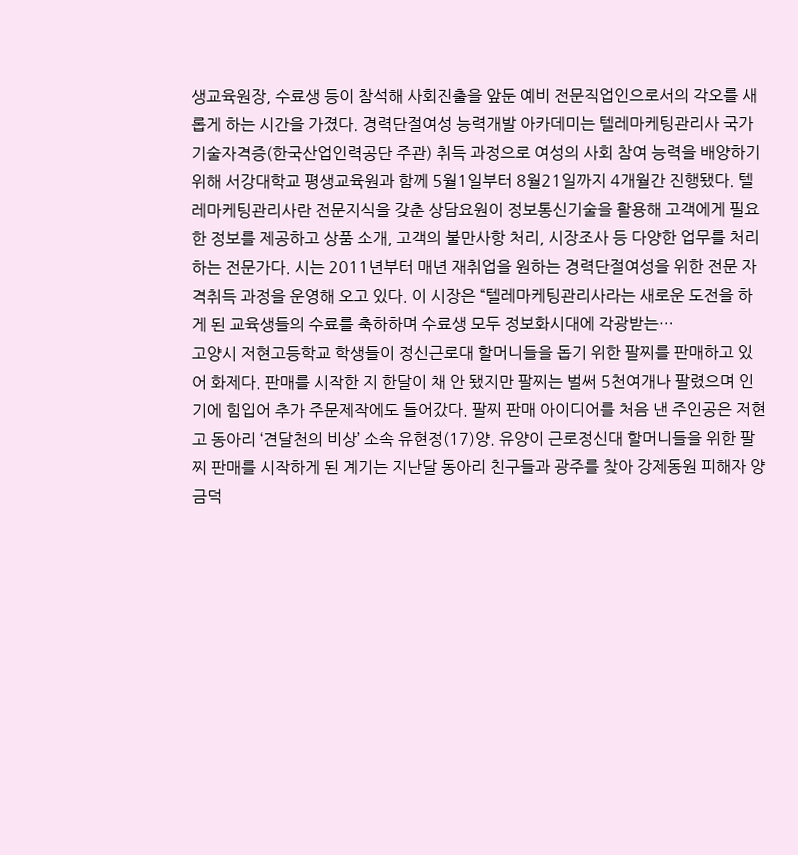생교육원장, 수료생 등이 참석해 사회진출을 앞둔 예비 전문직업인으로서의 각오를 새롭게 하는 시간을 가졌다. 경력단절여성 능력개발 아카데미는 텔레마케팅관리사 국가기술자격증(한국산업인력공단 주관) 취득 과정으로 여성의 사회 참여 능력을 배양하기 위해 서강대학교 평생교육원과 함께 5월1일부터 8월21일까지 4개월간 진행됐다. 텔레마케팅관리사란 전문지식을 갖춘 상담요원이 정보통신기술을 활용해 고객에게 필요한 정보를 제공하고 상품 소개, 고객의 불만사항 처리, 시장조사 등 다양한 업무를 처리하는 전문가다. 시는 2011년부터 매년 재취업을 원하는 경력단절여성을 위한 전문 자격취득 과정을 운영해 오고 있다. 이 시장은 “텔레마케팅관리사라는 새로운 도전을 하게 된 교육생들의 수료를 축하하며 수료생 모두 정보화시대에 각광받는…
고양시 저현고등학교 학생들이 정신근로대 할머니들을 돕기 위한 팔찌를 판매하고 있어 화제다. 판매를 시작한 지 한달이 채 안 됐지만 팔찌는 벌써 5천여개나 팔렸으며 인기에 힘입어 추가 주문제작에도 들어갔다. 팔찌 판매 아이디어를 처음 낸 주인공은 저현고 동아리 ‘견달천의 비상’ 소속 유현정(17)양. 유양이 근로정신대 할머니들을 위한 팔찌 판매를 시작하게 된 계기는 지난달 동아리 친구들과 광주를 찾아 강제동원 피해자 양금덕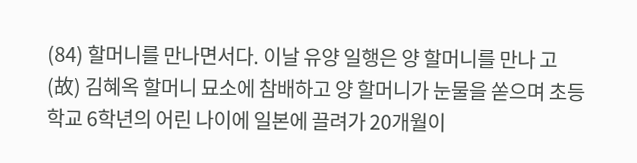(84) 할머니를 만나면서다. 이날 유양 일행은 양 할머니를 만나 고(故) 김혜옥 할머니 묘소에 참배하고 양 할머니가 눈물을 쏟으며 초등학교 6학년의 어린 나이에 일본에 끌려가 20개월이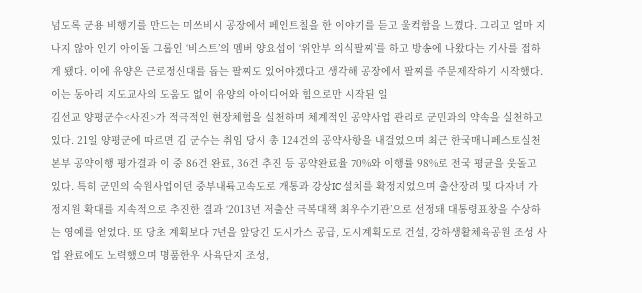넘도록 군용 비행기를 만드는 미쓰비시 공장에서 페인트칠을 한 이야기를 듣고 울컥함을 느꼈다. 그리고 얼마 지나지 않아 인기 아이돌 그룹인 ‘비스트’의 멤버 양요섭이 ‘위안부 의식팔찌’를 하고 방송에 나왔다는 기사를 접하게 됐다. 이에 유양은 근로정신대를 돕는 팔찌도 있어야겠다고 생각해 공장에서 팔찌를 주문제작하기 시작했다. 이는 동아리 지도교사의 도움도 없이 유양의 아이디어와 힘으로만 시작된 일
김선교 양평군수<사진>가 적극적인 현장체험을 실천하며 체계적인 공약사업 관리로 군민과의 약속을 실천하고 있다. 21일 양평군에 따르면 김 군수는 취임 당시 총 124건의 공약사항을 내걸었으며 최근 한국매니페스토실천본부 공약이행 평가결과 이 중 86건 완료, 36건 추진 등 공약완료율 70%와 이행률 98%로 전국 평균을 웃돌고 있다. 특히 군민의 숙원사업이던 중부내륙고속도로 개통과 강상IC 설치를 확정지었으며 출산장려 및 다자녀 가정지원 확대를 지속적으로 추진한 결과 ‘2013년 저출산 극복대책 최우수기관’으로 선정돼 대통령표창을 수상하는 영예를 얻었다. 또 당초 계획보다 7년을 앞당긴 도시가스 공급, 도시계획도로 건설, 강하생활체육공원 조성 사업 완료에도 노력했으며 명품한우 사육단지 조성,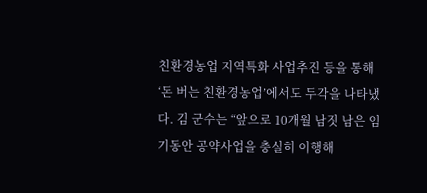친환경농업 지역특화 사업추진 등을 통해 ‘돈 버는 친환경농업’에서도 두각을 나타냈다. 김 군수는 “앞으로 10개월 남짓 남은 임기동안 공약사업을 충실히 이행해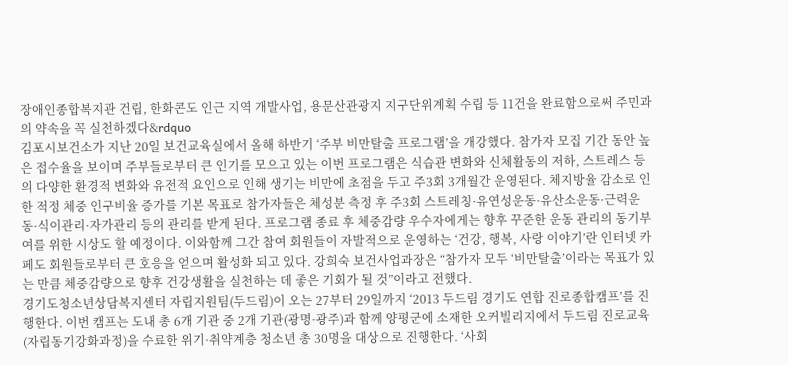장애인종합복지관 건립, 한화콘도 인근 지역 개발사업, 용문산관광지 지구단위계획 수립 등 11건을 완료함으로써 주민과의 약속을 꼭 실천하겠다&rdquo
김포시보건소가 지난 20일 보건교육실에서 올해 하반기 ‘주부 비만탈출 프로그램’을 개강했다. 참가자 모집 기간 동안 높은 접수율을 보이며 주부들로부터 큰 인기를 모으고 있는 이번 프로그램은 식습관 변화와 신체활동의 저하, 스트레스 등의 다양한 환경적 변화와 유전적 요인으로 인해 생기는 비만에 초점을 두고 주3회 3개월간 운영된다. 체지방율 감소로 인한 적정 체중 인구비율 증가를 기본 목표로 참가자들은 체성분 측정 후 주3회 스트레칭·유연성운동·유산소운동·근력운동·식이관리·자가관리 등의 관리를 받게 된다. 프로그램 종료 후 체중감량 우수자에게는 향후 꾸준한 운동 관리의 동기부여를 위한 시상도 할 예정이다. 이와함께 그간 참여 회원들이 자발적으로 운영하는 ‘건강, 행복, 사랑 이야기’란 인터넷 카페도 회원들로부터 큰 호응을 얻으며 활성화 되고 있다. 강희숙 보건사업과장은 “참가자 모두 ‘비만탈출’이라는 목표가 있는 만큼 체중감량으로 향후 건강생활을 실천하는 데 좋은 기회가 될 것”이라고 전했다.
경기도청소년상담복지센터 자립지원팀(두드림)이 오는 27부터 29일까지 ‘2013 두드림 경기도 연합 진로종합캠프’를 진행한다. 이번 캠프는 도내 총 6개 기관 중 2개 기관(광명·광주)과 함께 양평군에 소재한 오커빌리지에서 두드림 진로교육(자립동기강화과정)을 수료한 위기·취약계층 청소년 총 30명을 대상으로 진행한다. ‘사회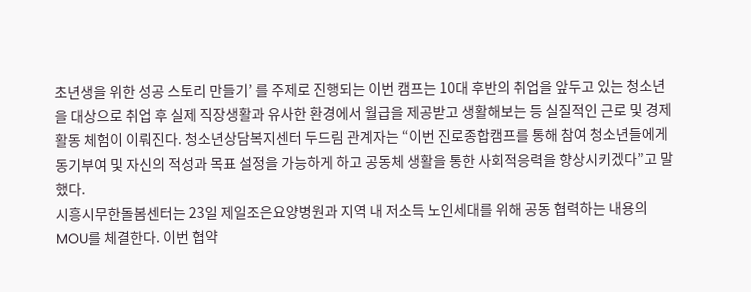초년생을 위한 성공 스토리 만들기’ 를 주제로 진행되는 이번 캠프는 10대 후반의 취업을 앞두고 있는 청소년을 대상으로 취업 후 실제 직장생활과 유사한 환경에서 월급을 제공받고 생활해보는 등 실질적인 근로 및 경제활동 체험이 이뤄진다. 청소년상담복지센터 두드림 관계자는 “이번 진로종합캠프를 통해 참여 청소년들에게 동기부여 및 자신의 적성과 목표 설정을 가능하게 하고 공동체 생활을 통한 사회적응력을 향상시키겠다”고 말했다.
시흥시무한돌봄센터는 23일 제일조은요양병원과 지역 내 저소득 노인세대를 위해 공동 협력하는 내용의 MOU를 체결한다. 이번 협약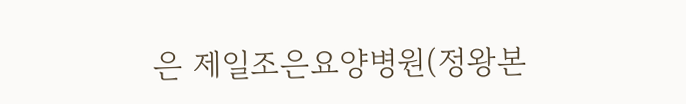은 제일조은요양병원(정왕본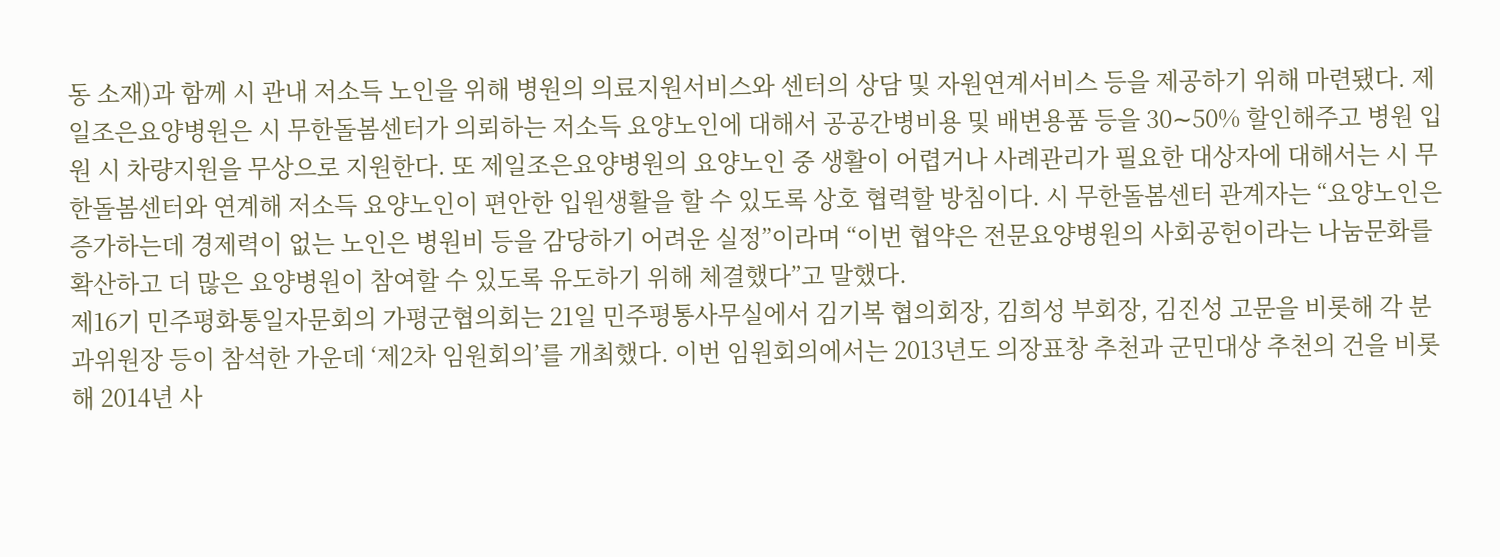동 소재)과 함께 시 관내 저소득 노인을 위해 병원의 의료지원서비스와 센터의 상담 및 자원연계서비스 등을 제공하기 위해 마련됐다. 제일조은요양병원은 시 무한돌봄센터가 의뢰하는 저소득 요양노인에 대해서 공공간병비용 및 배변용품 등을 30∼50% 할인해주고 병원 입원 시 차량지원을 무상으로 지원한다. 또 제일조은요양병원의 요양노인 중 생활이 어렵거나 사례관리가 필요한 대상자에 대해서는 시 무한돌봄센터와 연계해 저소득 요양노인이 편안한 입원생활을 할 수 있도록 상호 협력할 방침이다. 시 무한돌봄센터 관계자는 “요양노인은 증가하는데 경제력이 없는 노인은 병원비 등을 감당하기 어려운 실정”이라며 “이번 협약은 전문요양병원의 사회공헌이라는 나눔문화를 확산하고 더 많은 요양병원이 참여할 수 있도록 유도하기 위해 체결했다”고 말했다.
제16기 민주평화통일자문회의 가평군협의회는 21일 민주평통사무실에서 김기복 협의회장, 김희성 부회장, 김진성 고문을 비롯해 각 분과위원장 등이 참석한 가운데 ‘제2차 임원회의’를 개최했다. 이번 임원회의에서는 2013년도 의장표창 추천과 군민대상 추천의 건을 비롯해 2014년 사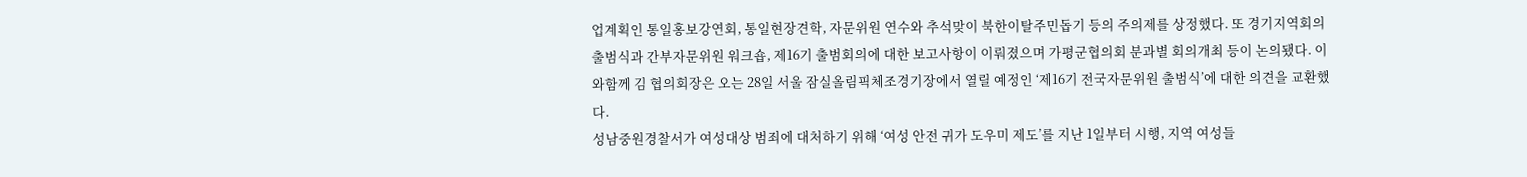업계획인 통일홍보강연회, 통일현장견학, 자문위원 연수와 추석맞이 북한이탈주민돕기 등의 주의제를 상정했다. 또 경기지역회의 출범식과 간부자문위원 워크숍, 제16기 출범회의에 대한 보고사항이 이뤄졌으며 가평군협의회 분과별 회의개최 등이 논의됐다. 이와함께 김 협의회장은 오는 28일 서울 잠실올림픽체조경기장에서 열릴 예정인 ‘제16기 전국자문위원 출범식’에 대한 의견을 교환했다.
성남중원경찰서가 여성대상 범죄에 대처하기 위해 ‘여성 안전 귀가 도우미 제도’를 지난 1일부터 시행, 지역 여성들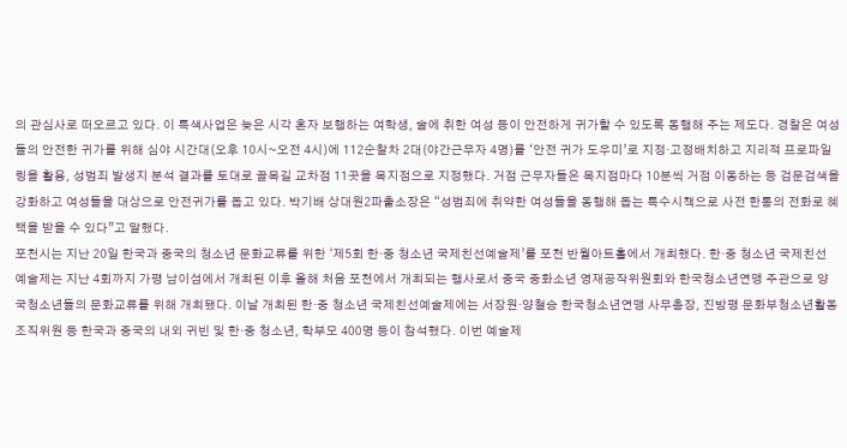의 관심사로 떠오르고 있다. 이 특색사업은 늦은 시각 혼자 보행하는 여학생, 술에 취한 여성 등이 안전하게 귀가할 수 있도록 동행해 주는 제도다. 경찰은 여성들의 안전한 귀가를 위해 심야 시간대(오후 10시~오전 4시)에 112순찰차 2대(야간근무자 4명)를 ‘안전 귀가 도우미’로 지정·고정배치하고 지리적 프로파일링을 활용, 성범죄 발생지 분석 결과를 토대로 골목길 교차점 11곳을 목지점으로 지정했다. 거점 근무자들은 목지점마다 10분씩 거점 이동하는 등 검문검색을 강화하고 여성들을 대상으로 안전귀가를 돕고 있다. 박기배 상대원2파출소장은 “성범죄에 취약한 여성들을 동행해 돕는 특수시책으로 사전 한통의 전화로 혜택을 받을 수 있다”고 말했다.
포천시는 지난 20일 한국과 중국의 청소년 문화교류를 위한 ‘제5회 한·중 청소년 국제친선예술제’를 포천 반월아트홀에서 개최했다. 한·중 청소년 국제친선 예술제는 지난 4회까지 가평 남이섬에서 개최된 이후 올해 처음 포천에서 개최되는 행사로서 중국 중화소년 영재공작위원회와 한국청소년연맹 주관으로 양국청소년들의 문화교류를 위해 개최됐다. 이날 개최된 한·중 청소년 국제친선예술제에는 서장원·양철승 한국청소년연맹 사무총장, 진방평 문화부청소년활동조직위원 등 한국과 중국의 내외 귀빈 및 한·중 청소년, 학부모 400명 등이 참석했다. 이번 예술제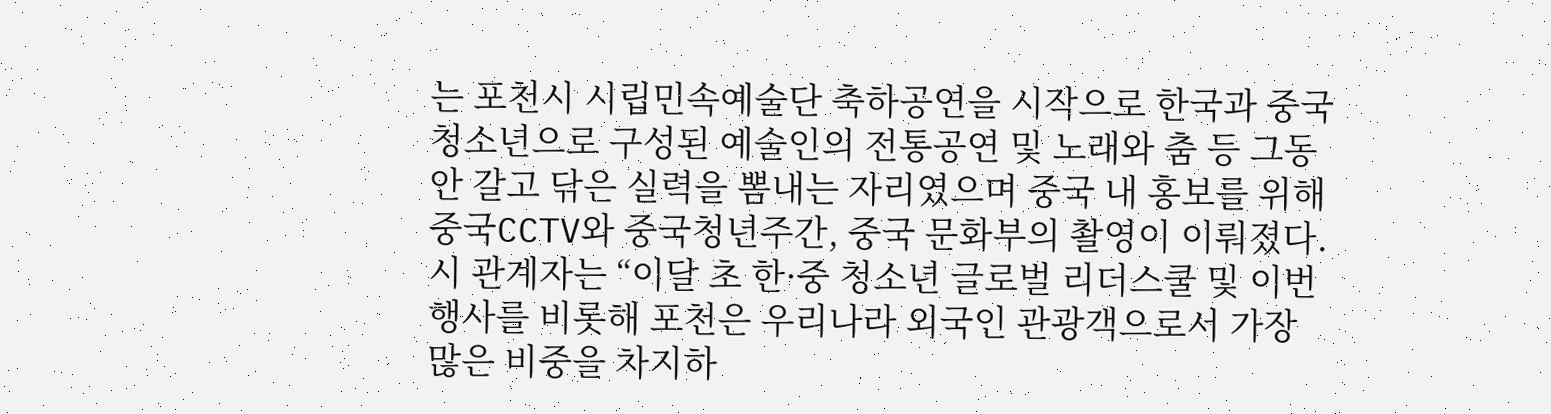는 포천시 시립민속예술단 축하공연을 시작으로 한국과 중국 청소년으로 구성된 예술인의 전통공연 및 노래와 춤 등 그동안 갈고 닦은 실력을 뽐내는 자리였으며 중국 내 홍보를 위해 중국CCTV와 중국청년주간, 중국 문화부의 촬영이 이뤄졌다. 시 관계자는 “이달 초 한·중 청소년 글로벌 리더스쿨 및 이번 행사를 비롯해 포천은 우리나라 외국인 관광객으로서 가장 많은 비중을 차지하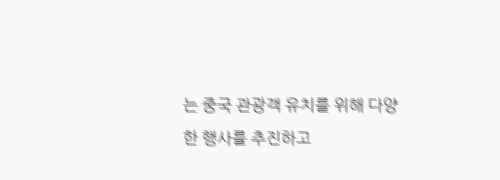는 중국 관광객 유치를 위해 다양한 행사를 추진하고